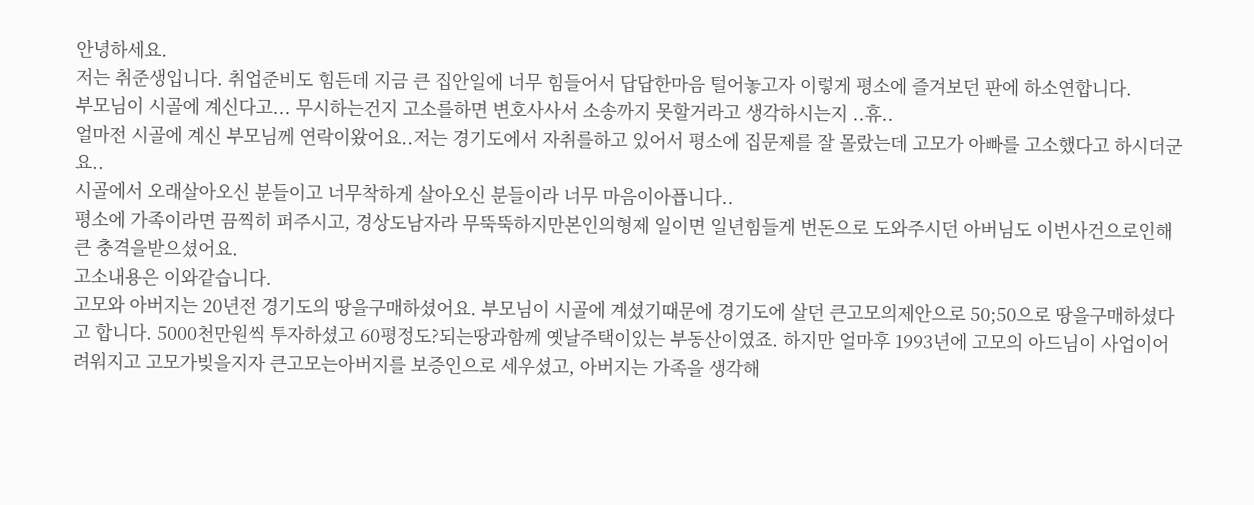안녕하세요.
저는 취준생입니다. 취업준비도 힘든데 지금 큰 집안일에 너무 힘들어서 답답한마음 털어놓고자 이렇게 평소에 즐겨보던 판에 하소연합니다.
부모님이 시골에 계신다고... 무시하는건지 고소를하면 변호사사서 소송까지 못할거라고 생각하시는지 ..휴..
얼마전 시골에 계신 부모님께 연락이왔어요..저는 경기도에서 자취를하고 있어서 평소에 집문제를 잘 몰랐는데 고모가 아빠를 고소했다고 하시더군요..
시골에서 오래살아오신 분들이고 너무착하게 살아오신 분들이라 너무 마음이아픕니다..
평소에 가족이라면 끔찍히 퍼주시고, 경상도남자라 무뚝뚝하지만본인의형제 일이면 일년힘들게 번돈으로 도와주시던 아버님도 이번사건으로인해 큰 충격을받으셨어요.
고소내용은 이와같습니다.
고모와 아버지는 20년전 경기도의 땅을구매하셨어요. 부모님이 시골에 계셨기때문에 경기도에 살던 큰고모의제안으로 50;50으로 땅을구매하셨다고 합니다. 5000천만원씩 투자하셨고 60평정도?되는땅과함께 옛날주택이있는 부동산이였죠. 하지만 얼마후 1993년에 고모의 아드님이 사업이어려워지고 고모가빚을지자 큰고모는아버지를 보증인으로 세우셨고, 아버지는 가족을 생각해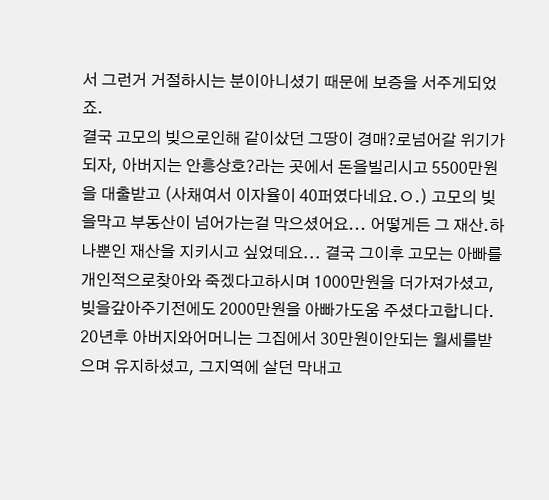서 그런거 거절하시는 분이아니셨기 때문에 보증을 서주게되었죠.
결국 고모의 빚으로인해 같이샀던 그땅이 경매?로넘어갈 위기가되자, 아버지는 안흥상호?라는 곳에서 돈을빌리시고 5500만원을 대출받고 (사채여서 이자율이 40퍼였다네요.ㅇ.) 고모의 빚을막고 부동산이 넘어가는걸 막으셨어요... 어떻게든 그 재산.하나뿐인 재산을 지키시고 싶었데요... 결국 그이후 고모는 아빠를 개인적으로찾아와 죽겠다고하시며 1000만원을 더가져가셨고, 빚을갚아주기전에도 2000만원을 아빠가도움 주셨다고합니다.
20년후 아버지와어머니는 그집에서 30만원이안되는 월세를받으며 유지하셨고, 그지역에 살던 막내고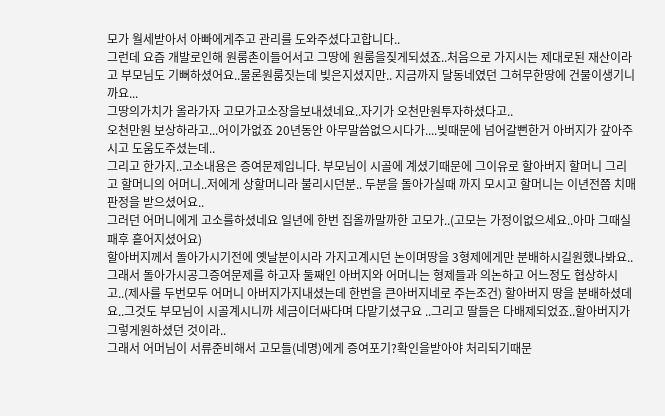모가 월세받아서 아빠에게주고 관리를 도와주셨다고합니다..
그런데 요즘 개발로인해 원룸촌이들어서고 그땅에 원룸을짖게되셨죠..처음으로 가지시는 제대로된 재산이라고 부모님도 기뻐하셨어요..물론원룸짓는데 빚은지셨지만.. 지금까지 달동네였던 그허무한땅에 건물이생기니까요...
그땅의가치가 올라가자 고모가고소장을보내셨네요..자기가 오천만원투자하셨다고..
오천만원 보상하라고...어이가없죠 20년동안 아무말씀없으시다가....빚때문에 넘어갈뻔한거 아버지가 갚아주시고 도움도주셨는데..
그리고 한가지..고소내용은 증여문제입니다. 부모님이 시골에 계셨기때문에 그이유로 할아버지 할머니 그리고 할머니의 어머니..저에게 상할머니라 불리시던분.. 두분을 돌아가실때 까지 모시고 할머니는 이년전쯤 치매판정을 받으셨어요..
그러던 어머니에게 고소를하셨네요 일년에 한번 집올까말까한 고모가..(고모는 가정이없으세요..아마 그때실패후 흩어지셨어요)
할아버지께서 돌아가시기전에 옛날분이시라 가지고계시던 논이며땅을 3형제에게만 분배하시길원했나봐요..그래서 돌아가시공그증여문제를 하고자 둘째인 아버지와 어머니는 형제들과 의논하고 어느정도 협상하시고..(제사를 두번모두 어머니 아버지가지내셨는데 한번을 큰아버지네로 주는조건) 할아버지 땅을 분배하셨데요..그것도 부모님이 시골계시니까 세금이더싸다며 다맡기셨구요 ..그리고 딸들은 다배제되었죠..할아버지가 그렇게원하셨던 것이라..
그래서 어머님이 서류준비해서 고모들(네명)에게 증여포기?확인을받아야 처리되기때문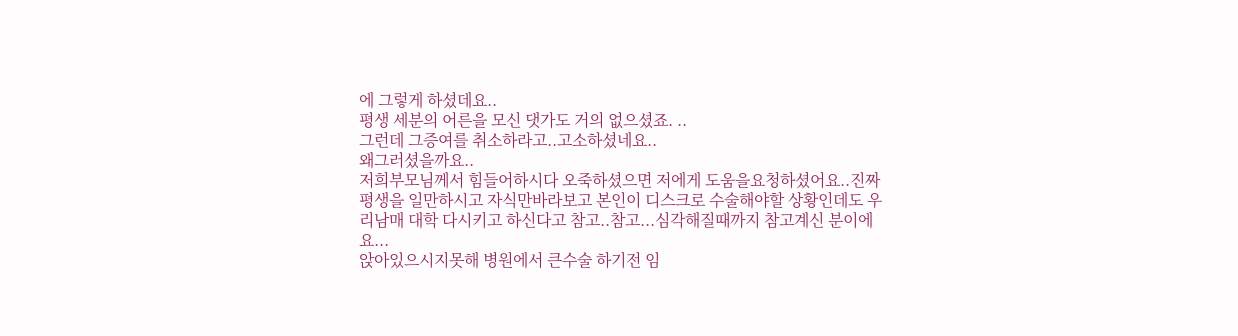에 그렇게 하셨데요..
평생 세분의 어른을 모신 댓가도 거의 없으셨죠. ..
그런데 그증여를 취소하라고..고소하셨네요..
왜그러셨을까요..
저희부모님께서 힘들어하시다 오죽하셨으면 저에게 도움을요청하셨어요..진짜 평생을 일만하시고 자식만바라보고 본인이 디스크로 수술해야할 상황인데도 우리남매 대학 다시키고 하신다고 참고..참고...심각해질때까지 참고계신 분이에요...
앉아있으시지못해 병원에서 큰수술 하기전 임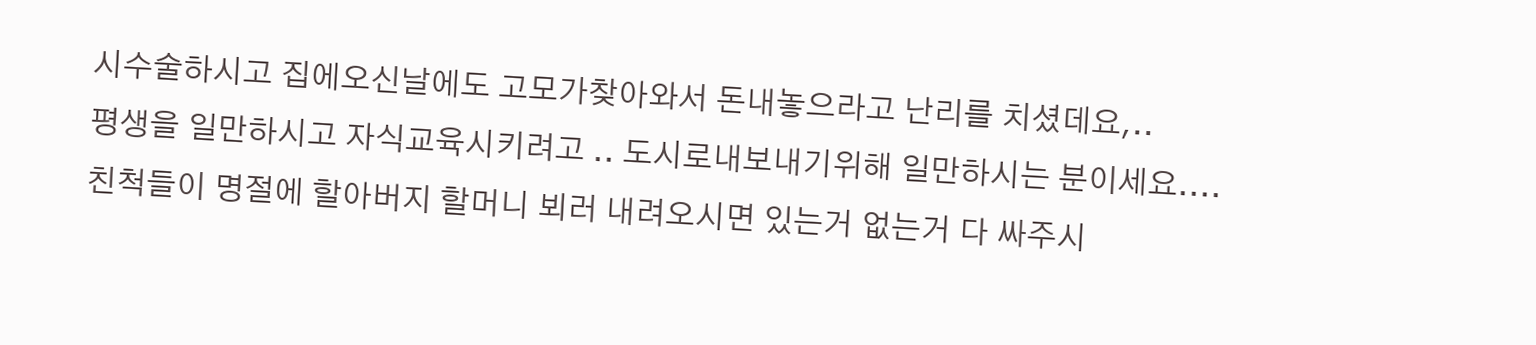시수술하시고 집에오신날에도 고모가찾아와서 돈내놓으라고 난리를 치셨데요,..
평생을 일만하시고 자식교육시키려고 .. 도시로내보내기위해 일만하시는 분이세요....
친척들이 명절에 할아버지 할머니 뵈러 내려오시면 있는거 없는거 다 싸주시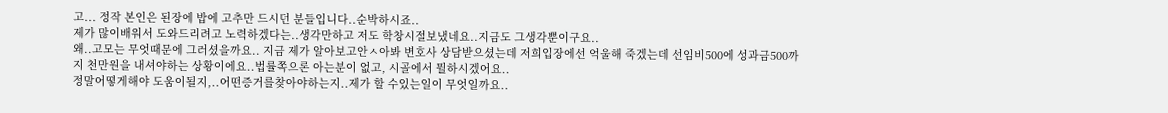고... 정작 본인은 된장에 밥에 고추만 드시던 분들입니다..순박하시죠..
제가 많이배워서 도와드리려고 노력하겠다는..생각만하고 저도 학창시절보냈네요..지금도 그생각뿐이구요..
왜..고모는 무엇때문에 그러셨을까요.. 지금 제가 알아보고안ㅅ아봐 변호사 상담받으셨는데 저희입장에선 억울해 죽겠는데 선임비500에 성과금500까지 천만원을 내셔야하는 상황이에요..법률쪽으론 아는분이 없고, 시골에서 뭘하시겠어요..
정말어떻게해야 도움이될지,..어떤증거를찾아야하는지..제가 할 수있는일이 무엇일까요..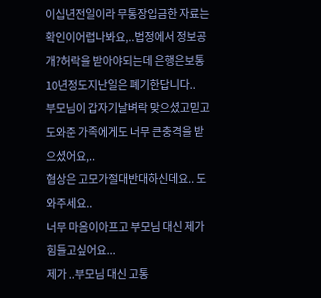이십년전일이라 무통장입금한 자료는 확인이어렵나봐요,..법정에서 정보공개?허락을 받아야되는데 은행은보통 10년정도지난일은 폐기한답니다..
부모님이 갑자기날벼락 맞으셨고믿고 도와준 가족에게도 너무 큰충격을 받으셨어요,..
협상은 고모가절대반대하신데요.. 도와주세요..
너무 마음이아프고 부모님 대신 제가힘들고싶어요...
제가 ..부모님 대신 고통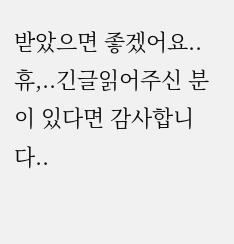받았으면 좋겠어요..
휴,..긴글읽어주신 분이 있다면 감사합니다..